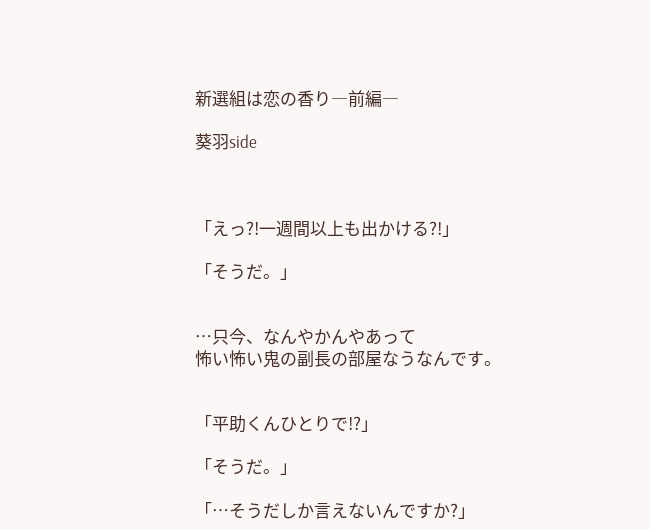新選組は恋の香り―前編―

葵羽side



「えっ?!一週間以上も出かける?!」

「そうだ。」


…只今、なんやかんやあって
怖い怖い鬼の副長の部屋なうなんです。


「平助くんひとりで!?」

「そうだ。」

「…そうだしか言えないんですか?」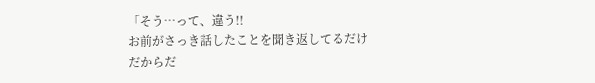「そう…って、違う!!
お前がさっき話したことを聞き返してるだけだからだ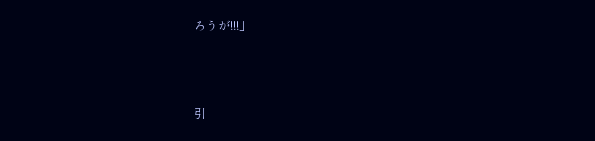ろうが!!!」



引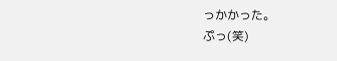っかかった。
ぷっ(笑)